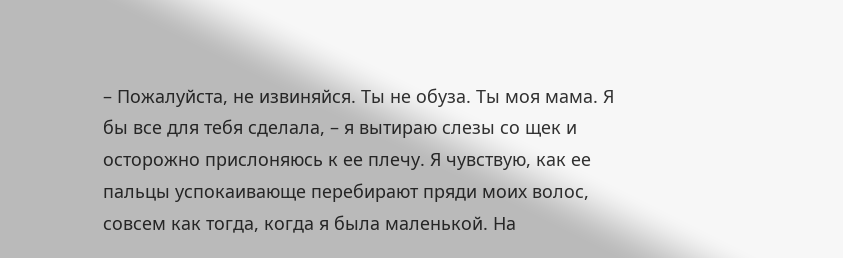– Пожалуйста, не извиняйся. Ты не обуза. Ты моя мама. Я бы все для тебя сделала, – я вытираю слезы со щек и осторожно прислоняюсь к ее плечу. Я чувствую, как ее пальцы успокаивающе перебирают пряди моих волос, совсем как тогда, когда я была маленькой. На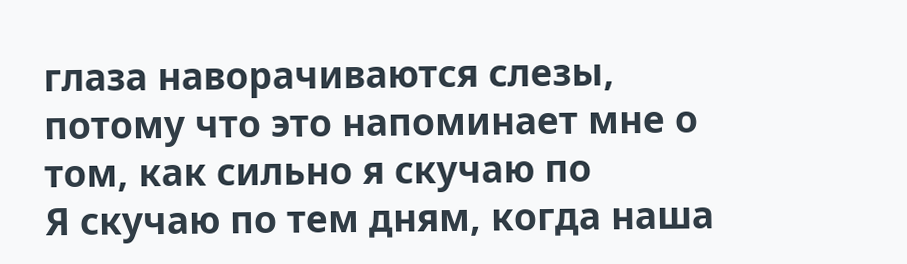глаза наворачиваются слезы, потому что это напоминает мне о том, как сильно я скучаю по
Я скучаю по тем дням, когда наша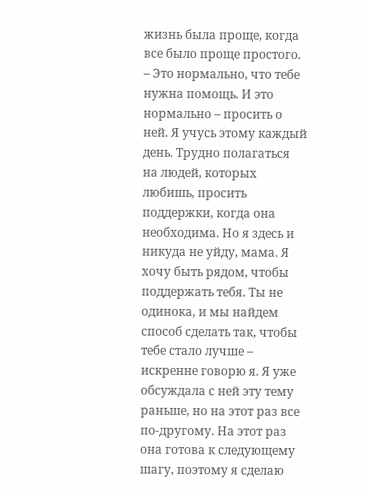жизнь была проще, когда все было проще простого.
– Это нормально, что тебе нужна помощь. И это нормально – просить о ней. Я учусь этому каждый день. Трудно полагаться на людей, которых любишь, просить поддержки, когда она необходима. Но я здесь и никуда не уйду, мама. Я хочу быть рядом, чтобы поддержать тебя. Ты не одинока, и мы найдем способ сделать так, чтобы тебе стало лучше – искренне говорю я. Я уже обсуждала с ней эту тему раньше, но на этот раз все по-другому. На этот раз она готова к следующему шагу, поэтому я сделаю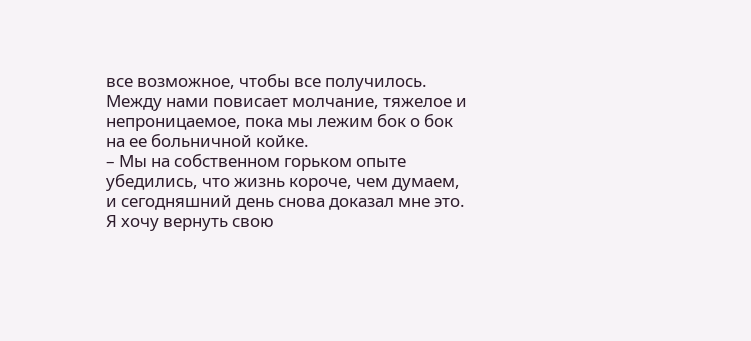все возможное, чтобы все получилось.
Между нами повисает молчание, тяжелое и непроницаемое, пока мы лежим бок о бок на ее больничной койке.
– Мы на собственном горьком опыте убедились, что жизнь короче, чем думаем, и сегодняшний день снова доказал мне это. Я хочу вернуть свою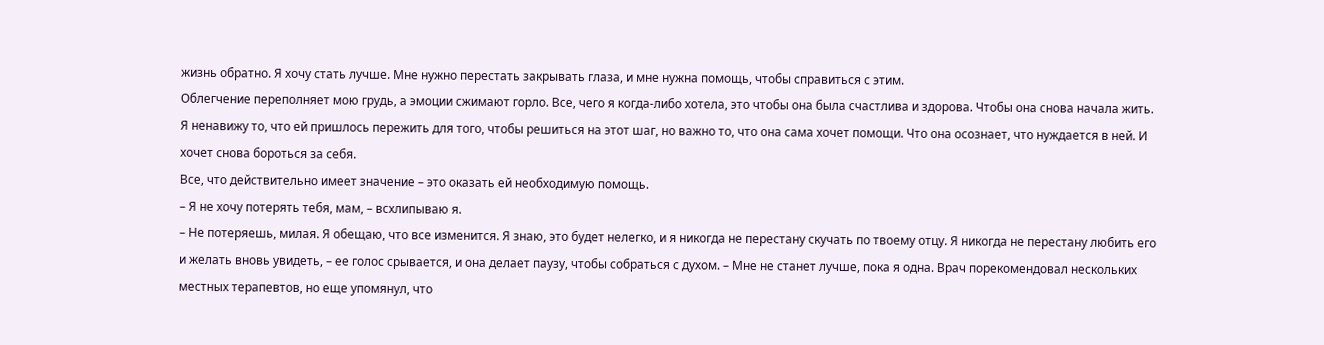жизнь обратно. Я хочу стать лучше. Мне нужно перестать закрывать глаза, и мне нужна помощь, чтобы справиться с этим.
Облегчение переполняет мою грудь, а эмоции сжимают горло. Все, чего я когда-либо хотела, это чтобы она была счастлива и здорова. Чтобы она снова начала жить. Я ненавижу то, что ей пришлось пережить для того, чтобы решиться на этот шаг, но важно то, что она сама хочет помощи. Что она осознает, что нуждается в ней. И хочет снова бороться за себя.
Все, что действительно имеет значение – это оказать ей необходимую помощь.
– Я не хочу потерять тебя, мам, – всхлипываю я.
– Не потеряешь, милая. Я обещаю, что все изменится. Я знаю, это будет нелегко, и я никогда не перестану скучать по твоему отцу. Я никогда не перестану любить его и желать вновь увидеть, – ее голос срывается, и она делает паузу, чтобы собраться с духом. – Мне не станет лучше, пока я одна. Врач порекомендовал нескольких местных терапевтов, но еще упомянул, что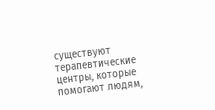существуют терапевтические центры, которые помогают людям,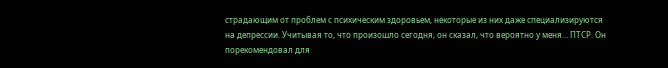страдающим от проблем с психическим здоровьем, некоторые из них даже специализируются на депрессии. Учитывая то, что произошло сегодня, он сказал, что вероятно у меня… ПТСР. Он порекомендовал для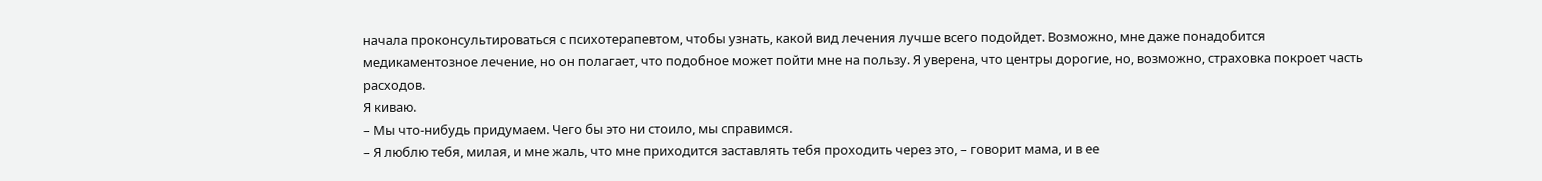начала проконсультироваться с психотерапевтом, чтобы узнать, какой вид лечения лучше всего подойдет. Возможно, мне даже понадобится медикаментозное лечение, но он полагает, что подобное может пойти мне на пользу. Я уверена, что центры дорогие, но, возможно, страховка покроет часть расходов.
Я киваю.
– Мы что-нибудь придумаем. Чего бы это ни стоило, мы справимся.
– Я люблю тебя, милая, и мне жаль, что мне приходится заставлять тебя проходить через это, – говорит мама, и в ее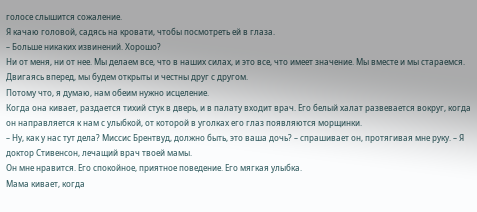голосе слышится сожаление.
Я качаю головой, садясь на кровати, чтобы посмотреть ей в глаза.
– Больше никаких извинений. Хорошо?
Ни от меня, ни от нее. Мы делаем все, что в наших силах, и это все, что имеет значение. Мы вместе и мы стараемся. Двигаясь вперед, мы будем открыты и честны друг с другом.
Потому что, я думаю, нам обеим нужно исцеление.
Когда она кивает, раздается тихий стук в дверь, и в палату входит врач. Его белый халат развевается вокруг, когда он направляется к нам с улыбкой, от которой в уголках его глаз появляются морщинки.
– Ну, как у нас тут дела? Миссис Брентвуд, должно быть, это ваша дочь? – спрашивает он, протягивая мне руку. – Я доктор Стивенсон, лечащий врач твоей мамы.
Он мне нравится. Его спокойное, приятное поведение. Его мягкая улыбка.
Мама кивает, когда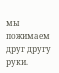мы пожимаем друг другу руки.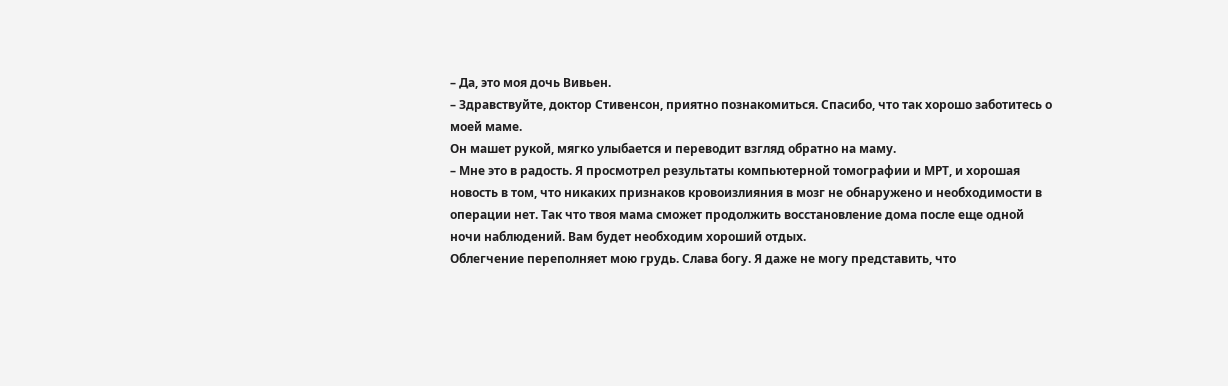– Да, это моя дочь Вивьен.
– Здравствуйте, доктор Стивенсон, приятно познакомиться. Спасибо, что так хорошо заботитесь о моей маме.
Он машет рукой, мягко улыбается и переводит взгляд обратно на маму.
– Мне это в радость. Я просмотрел результаты компьютерной томографии и МРТ, и хорошая новость в том, что никаких признаков кровоизлияния в мозг не обнаружено и необходимости в операции нет. Так что твоя мама сможет продолжить восстановление дома после еще одной ночи наблюдений. Вам будет необходим хороший отдых.
Облегчение переполняет мою грудь. Слава богу. Я даже не могу представить, что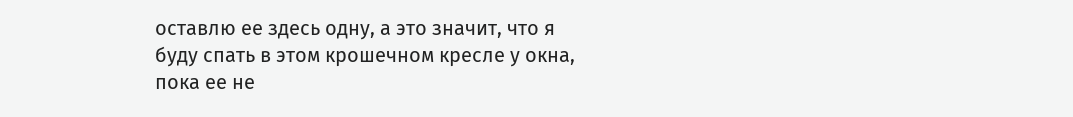оставлю ее здесь одну, а это значит, что я буду спать в этом крошечном кресле у окна, пока ее не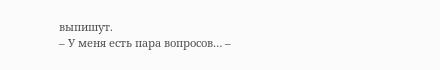выпишут.
– У меня есть пара вопросов… –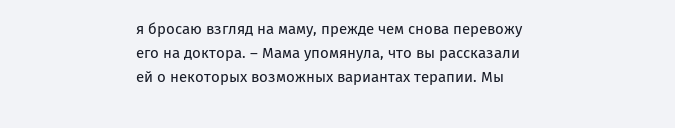я бросаю взгляд на маму, прежде чем снова перевожу его на доктора. – Мама упомянула, что вы рассказали ей о некоторых возможных вариантах терапии. Мы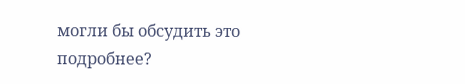могли бы обсудить это подробнее?